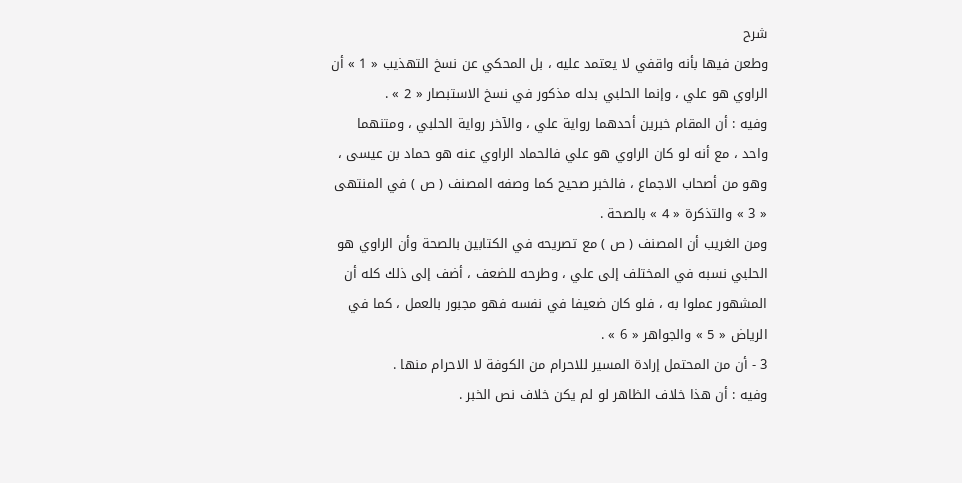شرح
وطعن فيها بأنه واقفي لا يعتمد عليه ، بل المحكي عن نسخ التهذيب « 1 » أن الراوي هو علي ، وإنما الحلبي بدله مذكور في نسخ الاستبصار « 2 » .
وفيه : أن المقام خبرين أحدهما رواية علي ، والآخر رواية الحلبي ، ومتنهما واحد ، مع أنه لو كان الراوي هو علي فالحماد الراوي عنه هو حماد بن عيسى ، وهو من أصحاب الاجماع ، فالخبر صحيح كما وصفه المصنف ( ص ) في المنتهى « 3 » والتذكرة « 4 » بالصحة .
ومن الغريب أن المصنف ( ص ) مع تصريحه في الكتابين بالصحة وأن الراوي هو الحلبي نسبه في المختلف إلى علي ، وطرحه للضعف ، أضف إلى ذلك كله أن المشهور عملوا به ، فلو كان ضعيفا في نفسه فهو مجبور بالعمل ، كما في الرياض « 5 » والجواهر « 6 » .
3 - أن من المحتمل إرادة المسير للاحرام من الكوفة لا الاحرام منها .
وفيه : أن هذا خلاف الظاهر لو لم يكن خلاف نص الخبر .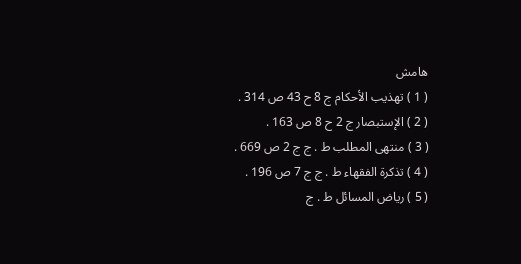هامش
( 1 ) تهذيب الأحكام ج 8 ح 43 ص 314 .
( 2 ) الإستبصار ج 2 ح 8 ص 163 .
( 3 ) منتهى المطلب ط . ج ج 2 ص 669 .
( 4 ) تذكرة الفقهاء ط . ج ج 7 ص 196 .
( 5 ) رياض المسائل ط . ج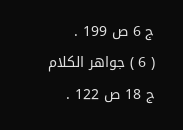ج 6 ص 199 .
( 6 ) جواهر الكلام ج 18 ص 122 .